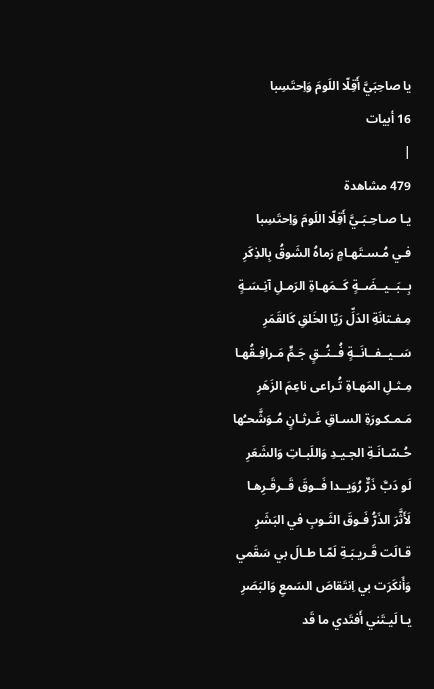يا صاحِبَيَّ أَقِلّا اللَومَ وَاِحتَسِبا
16 أبيات
|
479 مشاهدة
يـا صـاحِـبَـيَّ أَقِلّا اللَومَ وَاِحتَسِبا
فـي مُـسـتَهـامٍ رَماهُ الشَوقُ بِالذِكَرِ
بِــبَــيــضَــةٍ كَــمَهـاةِ الرَمـلِ آنِـسَـةٍ
مِـفـتانَةِ الدَلِّ رَيّا الخَلقِ كَالقَمَرِ
سَــيــفــانَــةٍ فُــنُــقٍ جَـمٍّ مَـرافِـقُهـا
مِـثـلِ المَهـاةِ تُـراعى ناعِمَ الزَهَرِ
مَـمـكـورَةِ السـاقِ غَـرثـانٍ مُـوَشَّحـُها
حُـسّـانَـةِ الجـيـدِ وَاللَبـاتِ وَالشَعَرِ
لَو دَبَّ ذَرٌّ رُوَيــدا فَــوقَ قَــرقَـرِهـا
لَأَثَّرَ الذَرُّ فَـوقَ الثَـوبِ في البَشَرِ
قـالَت قَـريـبَـةِ لَمّـا طـالَ بي سَقَمي
وَأَنكَرَت بي اِنتَقاصَ السَمعِ وَالبَصَرِ
يـا لَيـتَني أَفتَدي ما قَد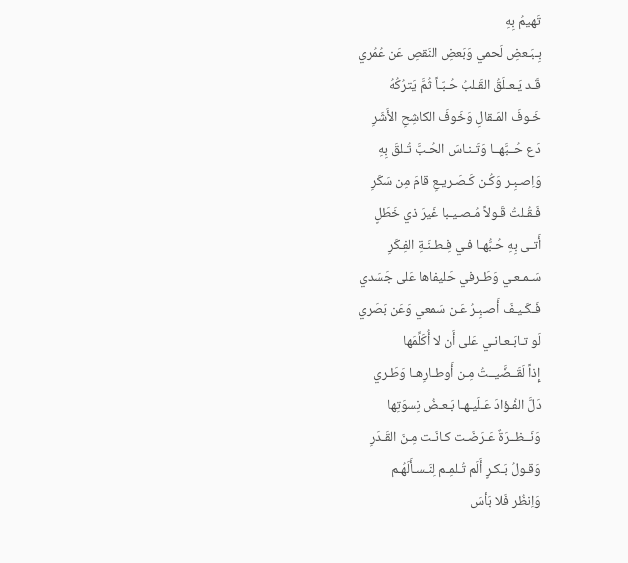تَهيمُ بِهِ
بِـبَـعضِ لَحمي وَبَعضِ النَقصِ عَن عُمُري
قَـد يَـعـلَقُ القَـلبُ حُـبّـاً ثُمَّ يَترُكُهُ
خَـوفَ المَـقالِ وَخَوفَ الكاشِحِ الأَشَرِ
دَع حُــبَّهــا وَتَـنـاسَ الحُـبَّ تُـلقَ بِهِ
وَاِصـبِـر وَكُـن كَـصَـريـعِ قامَ مِن سَكَرِ
فَـقُـلتُ قَـولاً مُـصـيـبا غَيرَ ذي خَطَلٍ
أَتـى بِهِ حُـبُّهـا فـي فِـطـنَـةِ الفِـكَرِ
سَـمـعـي وَطَـرفي حَليفاها عَلى جَسَدي
فَـكَـيـفَ أَصـبِـرُ عَـن سَمعي وَعَن بَصَري
لَو تـابَـعـانـي عَلى أَن لا أُكَلِّمَها
إِذاً لَقَــضَّيــتُ مِـن أَوطـارِهـا وَطَـري
دَلَّ الفُـؤادَ عَـلَيـهـا بَـعـضُ نِسوَتِها
وَنَــظــرَةٌ عَـرَضَـت كـانَـت مِـنَ القَـدَرِ
وَقـولُ بَـكـرٍ أَلَم تُـلمِـم لِنَـسـأَلَهُـم
وَاِنظُر فَلا بَأسَ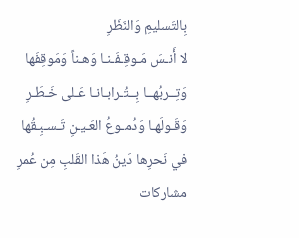بِالتَسليمِ وَالنَظَرِ
لا أَنـسَ مَـوقِـفَـنـا وَهـناً وَمَوقِفَها
وَتِــربُهــا بِــتُـرابـانـا عَـلى خَـطَـرِ
وَقَـولَهـا وَدُمـوعُ العَـيـنِ تَـسـبِـقُها
في نَحرِها دَينُ هَذا القَلبِ مِن عُمرِ
مشاركات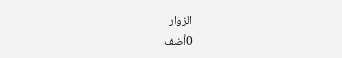الزوار
0أضف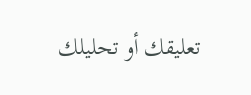تعليقك أو تحليلك